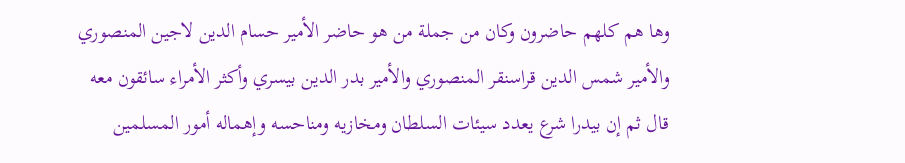وها هم كلهم حاضرون وكان من جملة من هو حاضر الأمير حسام الدين لاجين المنصوري والأمير شمس الدين قراسنقر المنصوري والأمير بدر الدين بيسري وأكثر الأمراء سائقون معه قال ثم إن بيدرا شرع يعدد سيئات السلطان ومخازيه ومناحسه وإهماله أمور المسلمين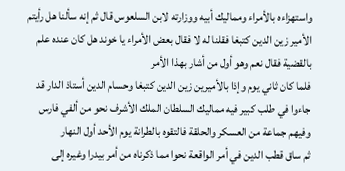واستهزاءه بالأمراء ومماليك أبيه ووزارته لابن السلعوس قال ثم إنه سألنا هل رأيتم الأمير زين الدين كتبغا فقلنا له لا فقال بعض الأمراء يا خوند هل كان عنده علم بالقضية فقال نعم وهو أول من أشار بهذا الأمر
فلما كان ثاني يوم وإذا بالأميرين زين الدين كتبغا وحسام الدين أستاذ الدار قد جاءوا في طلب كبير فيه مماليك السلطان الملك الأشرف نحو من ألفي فارس وفيهم جماعة من العسكر والحلقة فالتقوه بالطرانة يوم الأحد أول النهار
ثم ساق قطب الدين في أمر الواقعة نحوا مما ذكرناه من أمر بيدرا وغيره إلى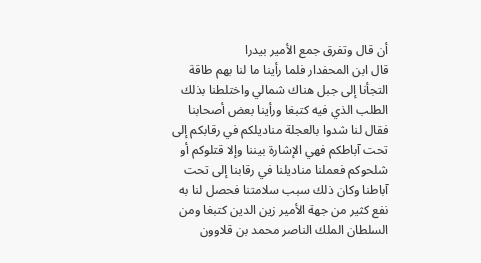أن قال وتفرق جمع الأمير بيدرا
قال ابن المحفدار فلما رأينا ما لنا بهم طاقة التجأنا إلى جبل هناك شمالي واختلطنا بذلك الطلب الذي فيه كتبغا ورأينا بعض أصحابنا فقال لنا شدوا بالعجلة مناديلكم في رقابكم إلى تحت آباطكم فهي الإشارة بيننا وإلا قتلوكم أو شلحوكم فعملنا مناديلنا في رقابنا إلى تحت آباطنا وكان ذلك سبب سلامتنا فحصل لنا به نفع كثير من جهة الأمير زين الدين كتبغا ومن السلطان الملك الناصر محمد بن قلاوون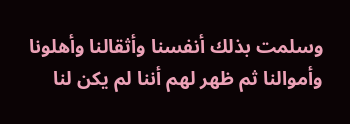وسلمت بذلك أنفسنا وأثقالنا وأهلونا وأموالنا ثم ظهر لهم أننا لم يكن لنا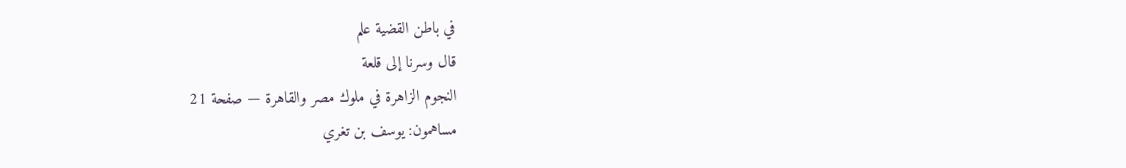في باطن القضية علم
قال وسرنا إلى قلعة
النجوم الزاهرة في ملوك مصر والقاهرة — صفحة 21
مساهمون: يوسف بن تغري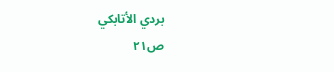بردي الأتابكي
ص٢١